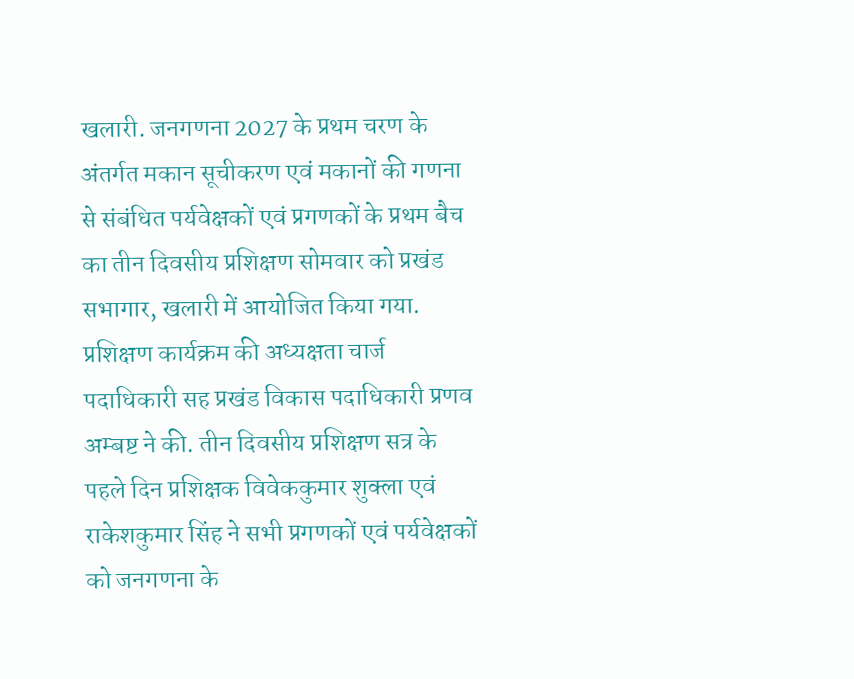खलारी. जनगणना 2027 के प्रथम चरण के अंतर्गत मकान सूचीकरण एवं मकानों की गणना से संबंधित पर्यवेक्षकों एवं प्रगणकों के प्रथम बैच का तीन दिवसीय प्रशिक्षण सोमवार को प्रखंड सभागार, खलारी में आयोजित किया गया. प्रशिक्षण कार्यक्रम की अध्यक्षता चार्ज पदाधिकारी सह प्रखंड विकास पदाधिकारी प्रणव अम्बष्ट ने की. तीन दिवसीय प्रशिक्षण सत्र के पहले दिन प्रशिक्षक विवेककुमार शुक्ला एवं राकेशकुमार सिंह ने सभी प्रगणकों एवं पर्यवेक्षकों को जनगणना के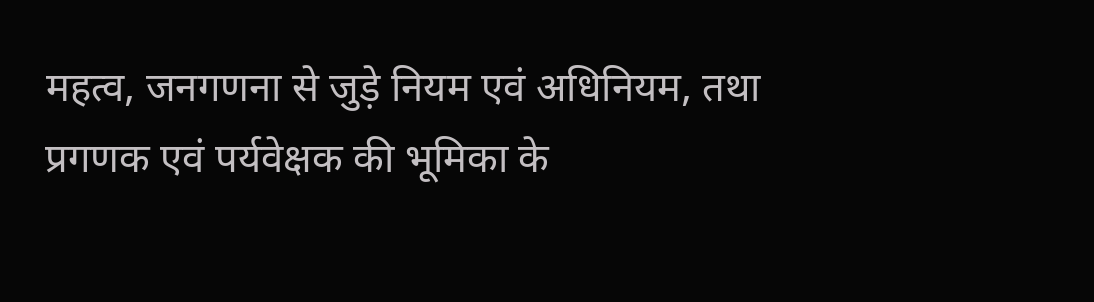महत्व, जनगणना से जुड़े नियम एवं अधिनियम, तथा प्रगणक एवं पर्यवेक्षक की भूमिका के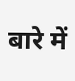बारे में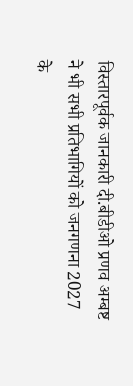विस्तारपूर्वक जानकारी दी.बीडीओ प्रणव अम्बष्ट ने भी सभी प्रतिभागियों को जनगणना 2027 के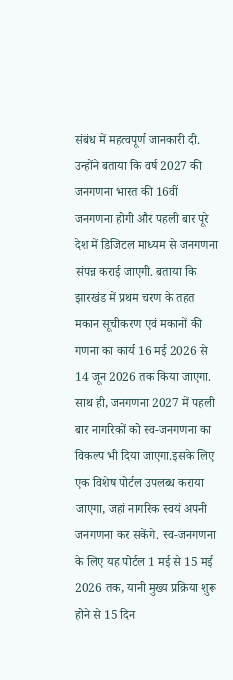संबंध में महत्वपूर्ण जानकारी दी. उन्होंने बताया कि वर्ष 2027 की जनगणना भारत की 16वीं जनगणना होगी और पहली बार पूरे देश में डिजिटल माध्यम से जनगणना संपन्न कराई जाएगी. बताया कि झारखंड में प्रथम चरण के तहत मकान सूचीकरण एवं मकानों की गणना का कार्य 16 मई 2026 से 14 जून 2026 तक किया जाएगा. साथ ही, जनगणना 2027 में पहली बार नागरिकों को स्व-जनगणना का विकल्प भी दिया जाएगा.इसके लिए एक विशेष पोर्टल उपलब्ध कराया जाएगा, जहां नागरिक स्वयं अपनी जनगणना कर सकेंगे. स्व-जनगणना के लिए यह पोर्टल 1 मई से 15 मई 2026 तक, यानी मुख्य प्रक्रिया शुरू होने से 15 दिन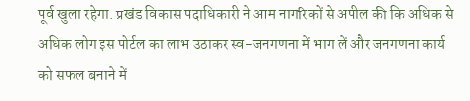पूर्व खुला रहेगा. प्रखंड विकास पदाधिकारी ने आम नागरिकों से अपील की कि अधिक से अधिक लोग इस पोर्टल का लाभ उठाकर स्व-जनगणना में भाग लें और जनगणना कार्य को सफल बनाने में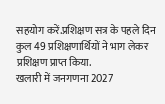सहयोग करें.प्रशिक्षण सत्र के पहले दिन कुल 49 प्रशिक्षणार्थियों ने भाग लेकर प्रशिक्षण प्राप्त किया.
खलारी में जनगणना 2027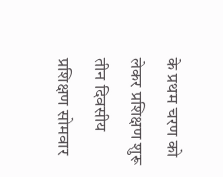के प्रथम चरण को लेकर प्रशिक्षण शुरू
तीन दिवसीय प्रशिक्षण सोमवार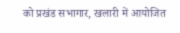को प्रखंड सभागार, खलारी में आयोजित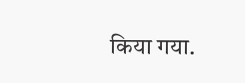किया गया.